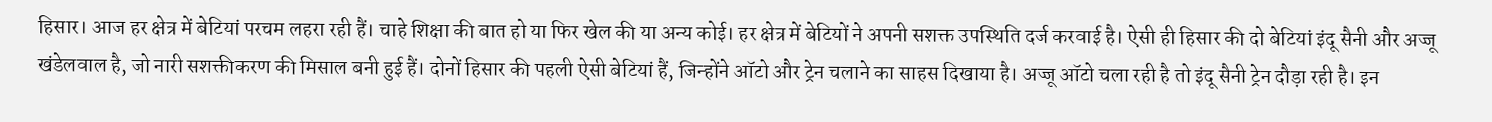हिसार। आज हर क्षेत्र में बेटियां परचम लहरा रही हैं। चाहे शिक्षा की बात हो या फिर खेल की या अन्य कोई। हर क्षेत्र में बेटियों ने अपनी सशक्त उपस्थिति दर्ज करवाई है। ऐसी ही हिसार की दो बेटियां इंदू सैनी और अज्जू खंडेलवाल है, जो नारी सशक्तीकरण की मिसाल बनी हुई हैं। दोनों हिसार की पहली ऐसी बेटियां हैं, जिन्होंने ऑटो और ट्रेन चलाने का साहस दिखाया है। अज्जू ऑटो चला रही है तो इंदू सैनी ट्रेन दौड़ा रही है। इन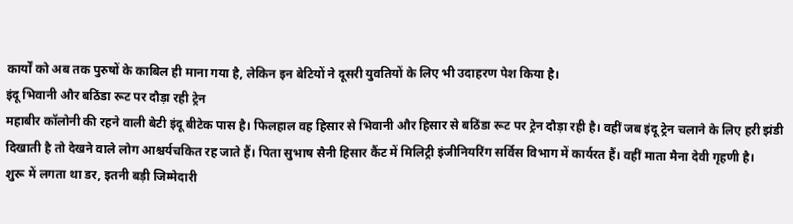कार्यों को अब तक पुरुषों के काबिल ही माना गया है, लेकिन इन बेटियों ने दूसरी युवतियों के लिए भी उदाहरण पेश किया है।
इंदू भिवानी और बठिंडा रूट पर दौड़ा रही ट्रेन
महाबीर कॉलोनी की रहने वाली बेटी इंदू बीटेक पास है। फिलहाल वह हिसार से भिवानी और हिसार से बठिंडा रूट पर ट्रेन दौड़ा रही है। वहीं जब इंदू ट्रेन चलाने के लिए हरी झंडी दिखाती है तो देखने वाले लोग आश्चर्यचकित रह जाते हैं। पिता सुभाष सैनी हिसार कैंट में मिलिट्री इंजीनियरिंग सर्विस विभाग में कार्यरत हैं। वहीं माता मैना देवी गृहणी है।
शुरू में लगता था डर, इतनी बड़ी जिम्मेदारी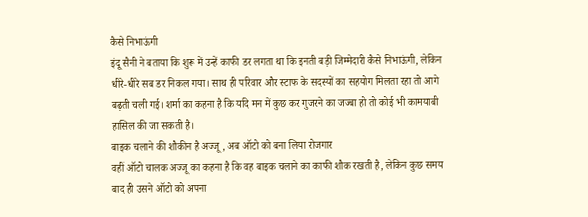कैसे निभाऊंगी
इंदू सैनी ने बताया कि शुरू में उन्हें काफी डर लगता था कि इनती बड़ी जिम्मेदारी कैसे निभाऊंगी, लेकिन धीरे-धीरे सब डर निकल गया। साथ ही परिवार और स्टाफ के सदस्यों का सहयोग मिलता रहा तो आगे बढ़ती चली गई। शर्मा का कहना है कि यदि मन में कुछ कर गुजरने का जज्बा हो तो कोई भी कामयाबी हासिल की जा सकती है।
बाइक चलाने की शौकीन है अज्जू, अब ऑटो को बना लिया रोजगार
वहीं ऑटो चालक अज्जू का कहना है कि वह बाइक चलाने का काफी शौक रखती है, लेकिन कुछ समय बाद ही उसने ऑटो को अपना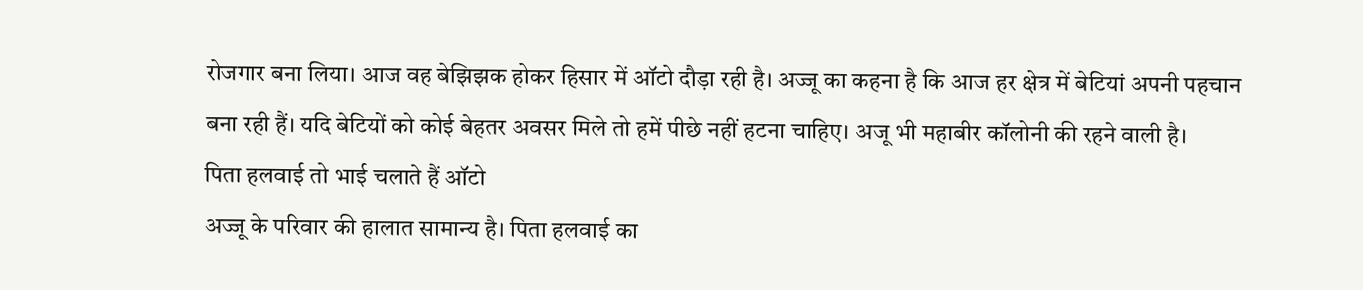रोजगार बना लिया। आज वह बेझिझक होकर हिसार में ऑटो दौड़ा रही है। अज्जू का कहना है कि आज हर क्षेत्र में बेटियां अपनी पहचान बना रही हैं। यदि बेटियों को कोई बेहतर अवसर मिले तो हमें पीछे नहीं हटना चाहिए। अजू भी महाबीर कॉलोनी की रहने वाली है।
पिता हलवाई तो भाई चलाते हैं ऑटो
अज्जू के परिवार की हालात सामान्य है। पिता हलवाई का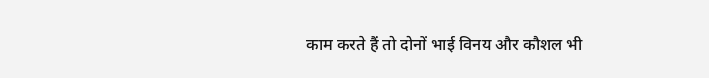काम करते हैं तो दोनों भाई विनय और कौशल भी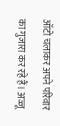ऑटो चलाकर अपने परिवार का गुजारा कर रहे हैं। अज्जू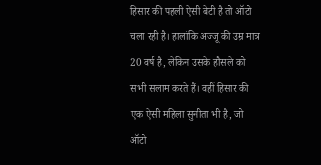हिसार की पहली ऐसी बेटी है तो ऑटो चला रही है। हालांकि अज्जू की उम्र मात्र 20 वर्ष है, लेकिन उसके हौसले को सभी सलाम करते हैं। वहीं हिसार की एक ऐसी महिला सुनीता भी है, जो ऑटो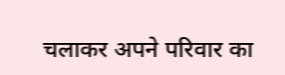चलाकर अपने परिवार का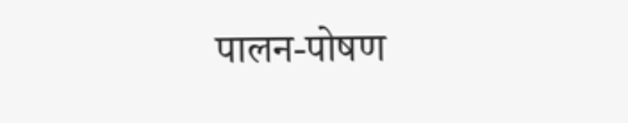पालन-पोषण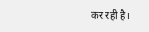कर रही है।